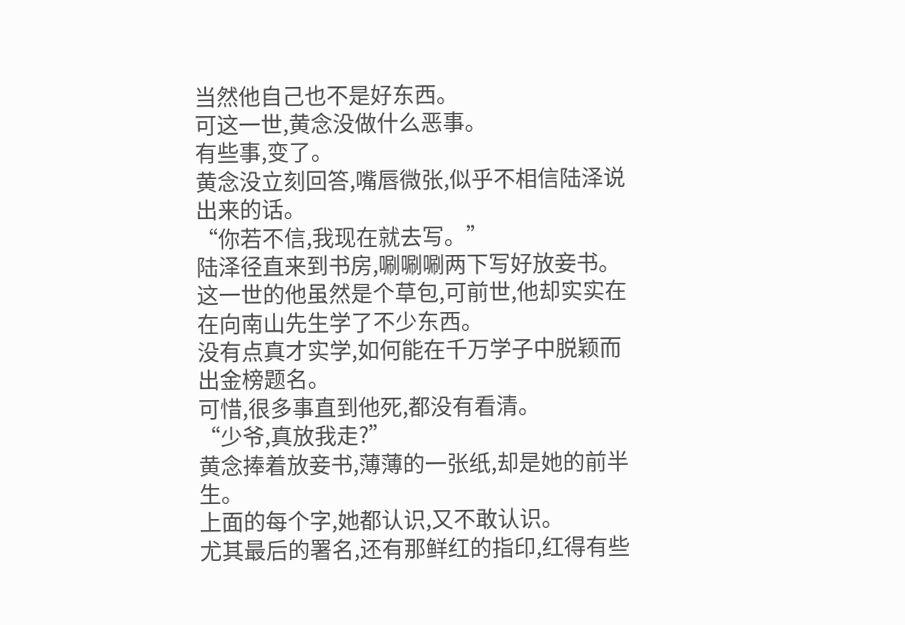当然他自己也不是好东西。
可这一世,黄念没做什么恶事。
有些事,变了。
黄念没立刻回答,嘴唇微张,似乎不相信陆泽说出来的话。
“你若不信,我现在就去写。”
陆泽径直来到书房,唰唰唰两下写好放妾书。
这一世的他虽然是个草包,可前世,他却实实在在向南山先生学了不少东西。
没有点真才实学,如何能在千万学子中脱颖而出金榜题名。
可惜,很多事直到他死,都没有看清。
“少爷,真放我走?”
黄念捧着放妾书,薄薄的一张纸,却是她的前半生。
上面的每个字,她都认识,又不敢认识。
尤其最后的署名,还有那鲜红的指印,红得有些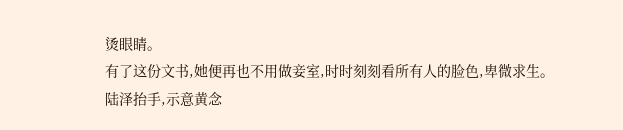烫眼睛。
有了这份文书,她便再也不用做妾室,时时刻刻看所有人的脸色,卑微求生。
陆泽抬手,示意黄念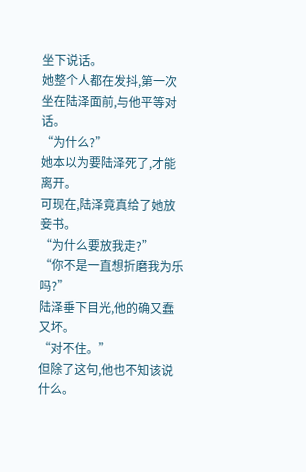坐下说话。
她整个人都在发抖,第一次坐在陆泽面前,与他平等对话。
“为什么?”
她本以为要陆泽死了,才能离开。
可现在,陆泽竟真给了她放妾书。
“为什么要放我走?”
“你不是一直想折磨我为乐吗?”
陆泽垂下目光,他的确又蠢又坏。
“对不住。”
但除了这句,他也不知该说什么。